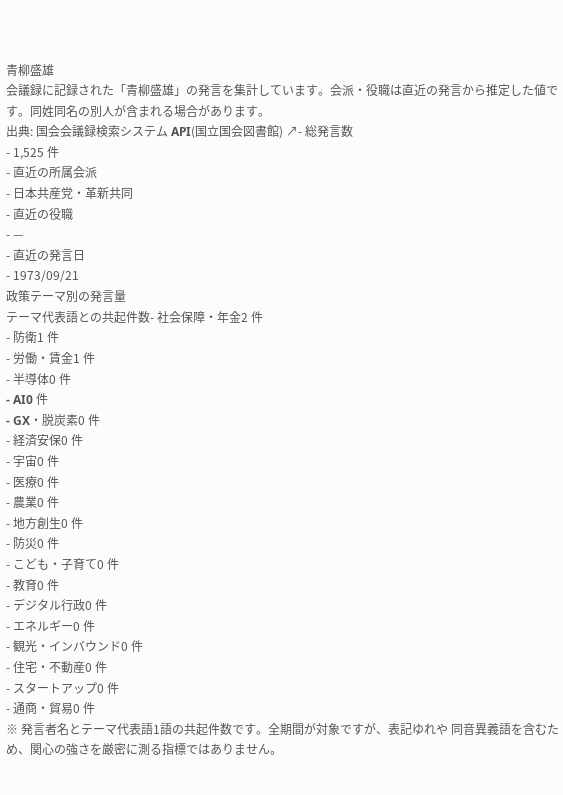青柳盛雄
会議録に記録された「青柳盛雄」の発言を集計しています。会派・役職は直近の発言から推定した値です。同姓同名の別人が含まれる場合があります。
出典: 国会会議録検索システム API(国立国会図書館) ↗- 総発言数
- 1,525 件
- 直近の所属会派
- 日本共産党・革新共同
- 直近の役職
- —
- 直近の発言日
- 1973/09/21
政策テーマ別の発言量
テーマ代表語との共起件数- 社会保障・年金2 件
- 防衛1 件
- 労働・賃金1 件
- 半導体0 件
- AI0 件
- GX・脱炭素0 件
- 経済安保0 件
- 宇宙0 件
- 医療0 件
- 農業0 件
- 地方創生0 件
- 防災0 件
- こども・子育て0 件
- 教育0 件
- デジタル行政0 件
- エネルギー0 件
- 観光・インバウンド0 件
- 住宅・不動産0 件
- スタートアップ0 件
- 通商・貿易0 件
※ 発言者名とテーマ代表語1語の共起件数です。全期間が対象ですが、表記ゆれや 同音異義語を含むため、関心の強さを厳密に測る指標ではありません。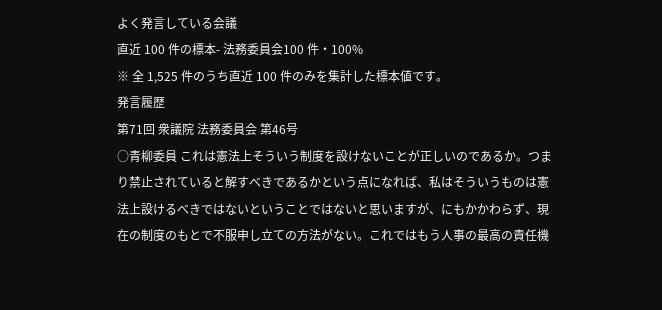よく発言している会議
直近 100 件の標本- 法務委員会100 件・100%
※ 全 1,525 件のうち直近 100 件のみを集計した標本値です。
発言履歴
第71回 衆議院 法務委員会 第46号
○青柳委員 これは憲法上そういう制度を設けないことが正しいのであるか。つまり禁止されていると解すべきであるかという点になれば、私はそういうものは憲法上設けるべきではないということではないと思いますが、にもかかわらず、現在の制度のもとで不服申し立ての方法がない。これではもう人事の最高の責任機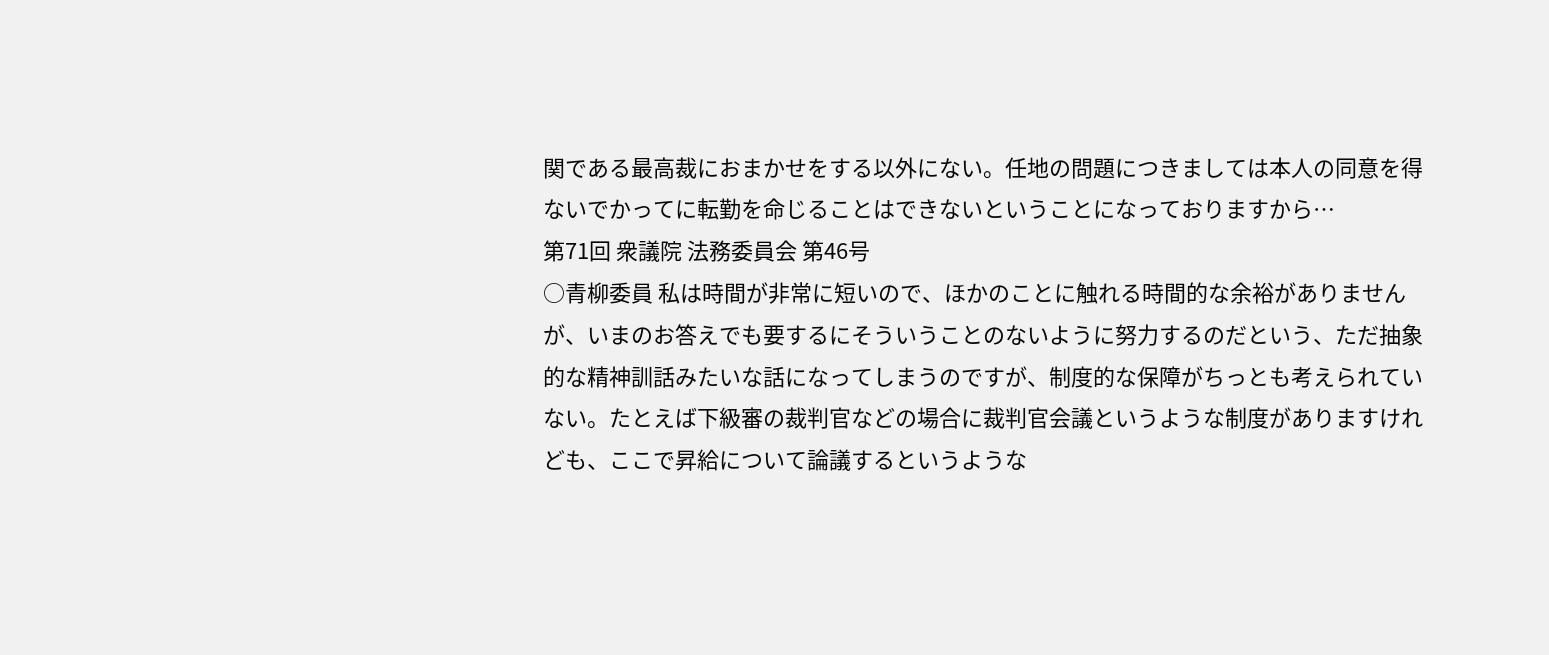関である最高裁におまかせをする以外にない。任地の問題につきましては本人の同意を得ないでかってに転勤を命じることはできないということになっておりますから…
第71回 衆議院 法務委員会 第46号
○青柳委員 私は時間が非常に短いので、ほかのことに触れる時間的な余裕がありませんが、いまのお答えでも要するにそういうことのないように努力するのだという、ただ抽象的な精神訓話みたいな話になってしまうのですが、制度的な保障がちっとも考えられていない。たとえば下級審の裁判官などの場合に裁判官会議というような制度がありますけれども、ここで昇給について論議するというような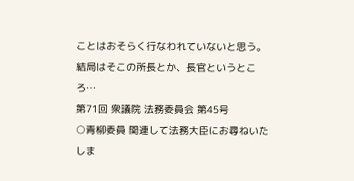ことはおそらく行なわれていないと思う。結局はそこの所長とか、長官というところ…
第71回 衆議院 法務委員会 第45号
○青柳委員 関連して法務大臣にお尋ねいたしま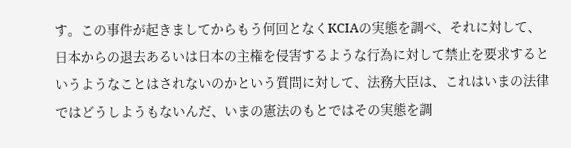す。この事件が起きましてからもう何回となくKCIAの実態を調べ、それに対して、日本からの退去あるいは日本の主権を侵害するような行為に対して禁止を要求するというようなことはされないのかという質問に対して、法務大臣は、これはいまの法律ではどうしようもないんだ、いまの憲法のもとではその実態を調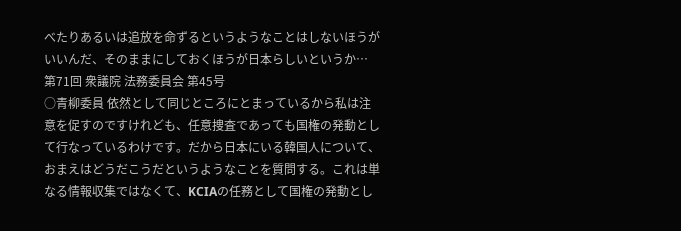べたりあるいは追放を命ずるというようなことはしないほうがいいんだ、そのままにしておくほうが日本らしいというか…
第71回 衆議院 法務委員会 第45号
○青柳委員 依然として同じところにとまっているから私は注意を促すのですけれども、任意捜査であっても国権の発動として行なっているわけです。だから日本にいる韓国人について、おまえはどうだこうだというようなことを質問する。これは単なる情報収集ではなくて、KCIAの任務として国権の発動とし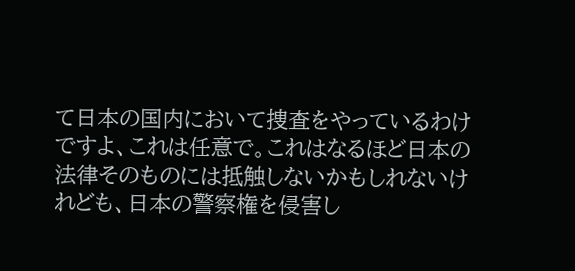て日本の国内において捜査をやっているわけですよ、これは任意で。これはなるほど日本の法律そのものには抵触しないかもしれないけれども、日本の警察権を侵害し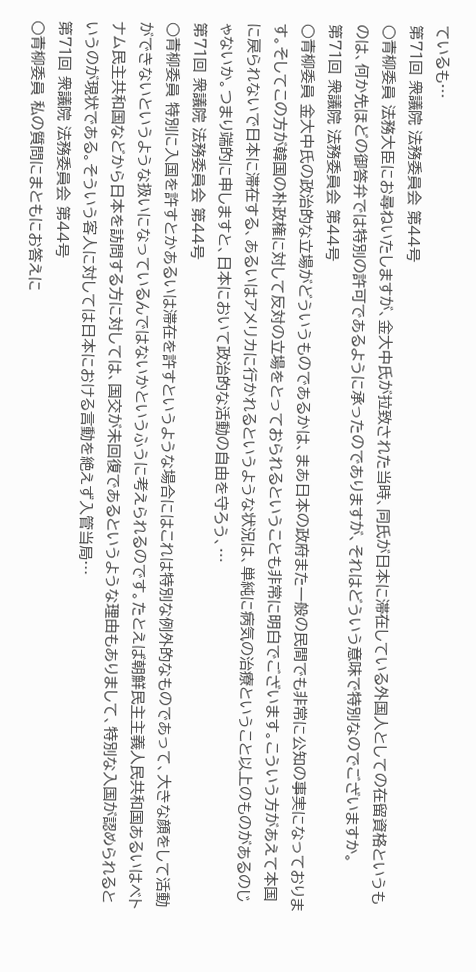ているも…
第71回 衆議院 法務委員会 第44号
○青柳委員 法務大臣にお尋ねいたしますが、金大中氏が拉致された当時、同氏が日本に滞在している外国人としての在留資格というものは、何か先ほどの御答弁では特別の許可であるように承ったのでありますが、それはどういう意味で特別なのでございますか。
第71回 衆議院 法務委員会 第44号
○青柳委員 金大中氏の政治的な立場がどういうものであるかは、まあ日本の政府また一般の民間でも非常に公知の事実になっております。そしてこの方が韓国の朴政権に対して反対の立場をとっておられるということも非常に明白でございます。こういう方があえて本国に戻られないで日本に滞在する、あるいはアメリカに行かれるというような状況は、単純に病気の治療ということ以上のものがあるのじゃないか。つまり端的に申しますと、日本において政治的な活動の自由を守ろう、…
第71回 衆議院 法務委員会 第44号
○青柳委員 特別に入国を許すとかあるいは滞在を許すというような場合にはこれは特別な例外的なものであって、大きな顔をして活動ができないというような扱いになっているんではないかというふうに考えられるのです。たとえば朝鮮民主主義人民共和国あるいはベトナム民主共和国などから日本を訪問する方に対しては、国交が未回復であるというような理由もありまして、特別な入国が認められるというのが現状である。そういう客人に対しては日本における言動を絶えず入管当局…
第71回 衆議院 法務委員会 第44号
○青柳委員 私の質問にまともにお答えに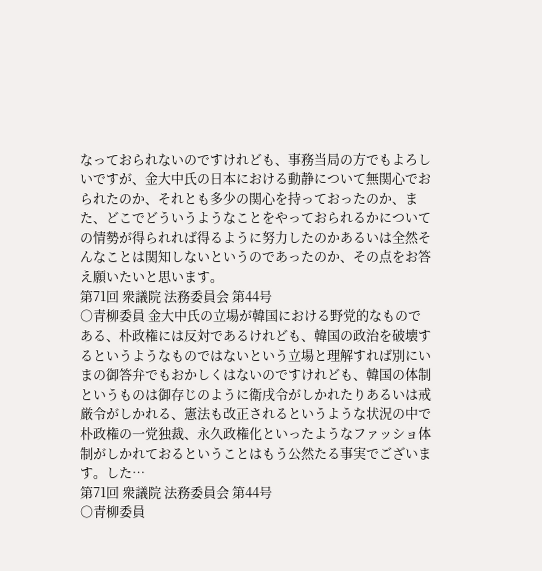なっておられないのですけれども、事務当局の方でもよろしいですが、金大中氏の日本における動静について無関心でおられたのか、それとも多少の関心を持っておったのか、また、どこでどういうようなことをやっておられるかについての情勢が得られれば得るように努力したのかあるいは全然そんなことは関知しないというのであったのか、その点をお答え願いたいと思います。
第71回 衆議院 法務委員会 第44号
○青柳委員 金大中氏の立場が韓国における野党的なものである、朴政権には反対であるけれども、韓国の政治を破壊するというようなものではないという立場と理解すれば別にいまの御答弁でもおかしくはないのですけれども、韓国の体制というものは御存じのように衛戌令がしかれたりあるいは戒厳令がしかれる、憲法も改正されるというような状況の中で朴政権の一党独裁、永久政権化といったようなファッショ体制がしかれておるということはもう公然たる事実でございます。した…
第71回 衆議院 法務委員会 第44号
○青柳委員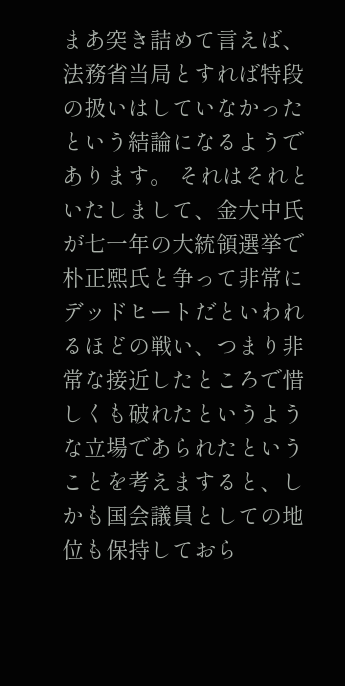まあ突き詰めて言えば、法務省当局とすれば特段の扱いはしていなかったという結論になるようであります。 それはそれといたしまして、金大中氏が七一年の大統領選挙で朴正煕氏と争って非常にデッドヒートだといわれるほどの戦い、つまり非常な接近したところで惜しくも破れたというような立場であられたということを考えますると、しかも国会議員としての地位も保持しておら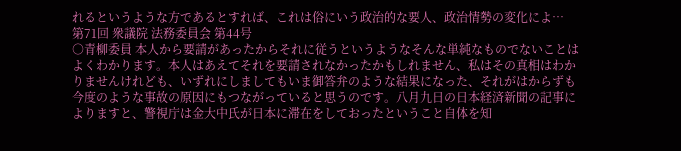れるというような方であるとすれば、これは俗にいう政治的な要人、政治情勢の変化によ…
第71回 衆議院 法務委員会 第44号
○青柳委員 本人から要請があったからそれに従うというようなそんな単純なものでないことはよくわかります。本人はあえてそれを要請されなかったかもしれません、私はその真相はわかりませんけれども、いずれにしましてもいま御答弁のような結果になった、それがはからずも今度のような事故の原因にもつながっていると思うのです。八月九日の日本経済新聞の記事によりますと、警視庁は金大中氏が日本に滞在をしておったということ自体を知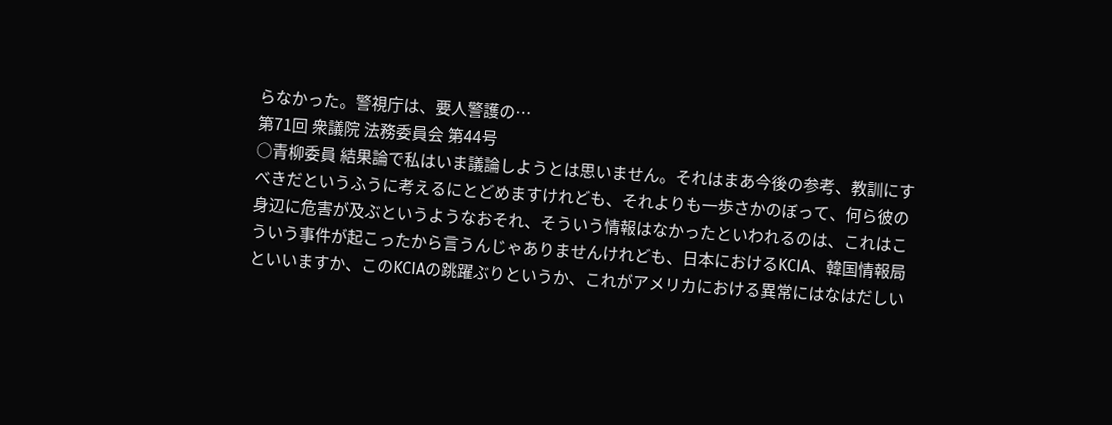らなかった。警視庁は、要人警護の…
第71回 衆議院 法務委員会 第44号
○青柳委員 結果論で私はいま議論しようとは思いません。それはまあ今後の参考、教訓にすべきだというふうに考えるにとどめますけれども、それよりも一歩さかのぼって、何ら彼の身辺に危害が及ぶというようなおそれ、そういう情報はなかったといわれるのは、これはこういう事件が起こったから言うんじゃありませんけれども、日本におけるKCIA、韓国情報局といいますか、このKCIAの跳躍ぶりというか、これがアメリカにおける異常にはなはだしい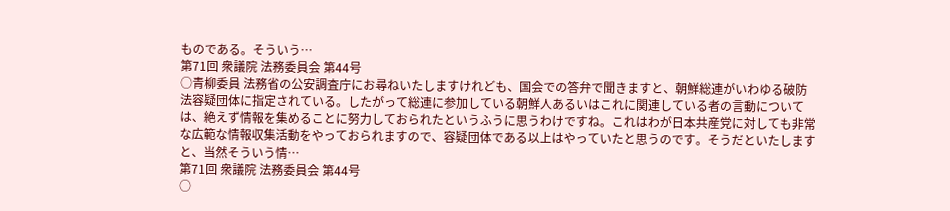ものである。そういう…
第71回 衆議院 法務委員会 第44号
○青柳委員 法務省の公安調査庁にお尋ねいたしますけれども、国会での答弁で聞きますと、朝鮮総連がいわゆる破防法容疑団体に指定されている。したがって総連に参加している朝鮮人あるいはこれに関連している者の言動については、絶えず情報を集めることに努力しておられたというふうに思うわけですね。これはわが日本共産党に対しても非常な広範な情報収集活動をやっておられますので、容疑団体である以上はやっていたと思うのです。そうだといたしますと、当然そういう情…
第71回 衆議院 法務委員会 第44号
○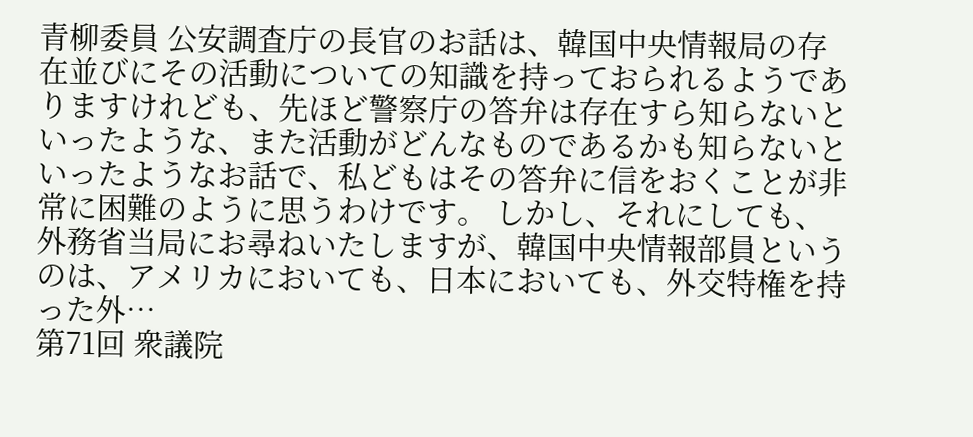青柳委員 公安調査庁の長官のお話は、韓国中央情報局の存在並びにその活動についての知識を持っておられるようでありますけれども、先ほど警察庁の答弁は存在すら知らないといったような、また活動がどんなものであるかも知らないといったようなお話で、私どもはその答弁に信をおくことが非常に困難のように思うわけです。 しかし、それにしても、外務省当局にお尋ねいたしますが、韓国中央情報部員というのは、アメリカにおいても、日本においても、外交特権を持った外…
第71回 衆議院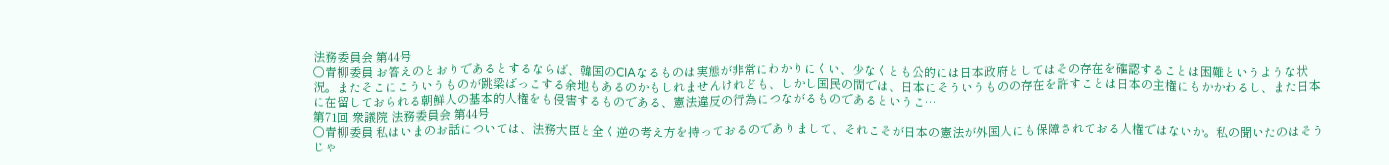法務委員会 第44号
○青柳委員 お答えのとおりであるとするならば、韓国のCIAなるものは実態が非常にわかりにくい、少なくとも公的には日本政府としてはその存在を確認することは困難というような状況。またそこにこういうものが跳梁ばっこする余地もあるのかもしれませんけれども、しかし国民の間では、日本にそういうものの存在を許すことは日本の主権にもかかわるし、また日本に在留しておられる朝鮮人の基本的人権をも侵害するものである、憲法違反の行為につながるものであるというこ…
第71回 衆議院 法務委員会 第44号
○青柳委員 私はいまのお話については、法務大臣と全く逆の考え方を持っておるのでありまして、それこそが日本の憲法が外国人にも保障されておる人権ではないか。私の聞いたのはそうじゃ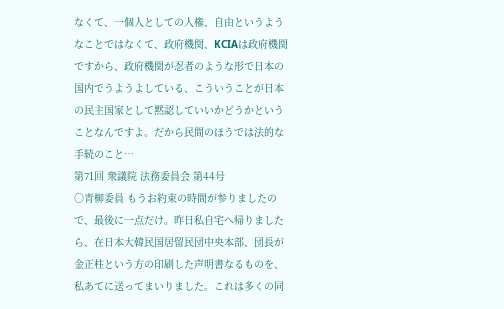なくて、一個人としての人権、自由というようなことではなくて、政府機関、KCIAは政府機関ですから、政府機関が忍者のような形で日本の国内でうようよしている、こういうことが日本の民主国家として黙認していいかどうかということなんですよ。だから民間のほうでは法的な手続のこと…
第71回 衆議院 法務委員会 第44号
○青柳委員 もうお約束の時間が参りましたので、最後に一点だけ。昨日私自宅へ帰りましたら、在日本大韓民国居留民団中央本部、団長が金正柱という方の印刷した声明書なるものを、私あてに送ってまいりました。これは多くの同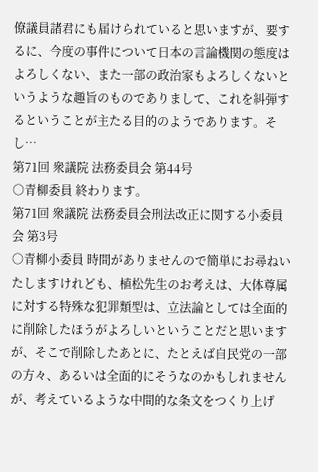僚議員諸君にも届けられていると思いますが、要するに、今度の事件について日本の言論機関の態度はよろしくない、また一部の政治家もよろしくないというような趣旨のものでありまして、これを糾弾するということが主たる目的のようであります。そし…
第71回 衆議院 法務委員会 第44号
○青柳委員 終わります。
第71回 衆議院 法務委員会刑法改正に関する小委員会 第3号
○青柳小委員 時間がありませんので簡単にお尋ねいたしますけれども、植松先生のお考えは、大体尊属に対する特殊な犯罪類型は、立法論としては全面的に削除したほうがよろしいということだと思いますが、そこで削除したあとに、たとえば自民党の一部の方々、あるいは全面的にそうなのかもしれませんが、考えているような中間的な条文をつくり上げ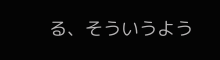る、そういうよう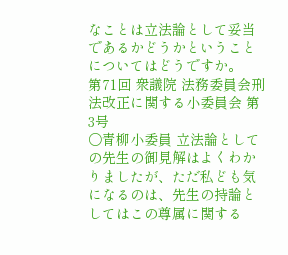なことは立法論として妥当であるかどうかということについてはどうですか。
第71回 衆議院 法務委員会刑法改正に関する小委員会 第3号
○青柳小委員 立法論としての先生の御見解はよくわかりましたが、ただ私ども気になるのは、先生の持論としてはこの尊属に関する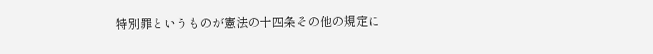特別罪というものが憲法の十四条その他の規定に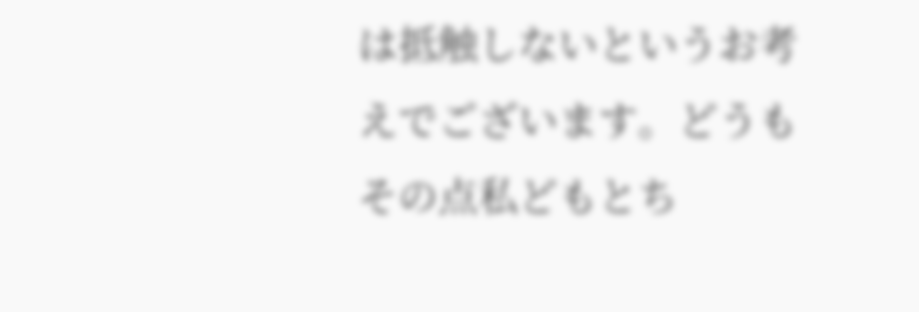は抵触しないというお考えでございます。どうもその点私どもとち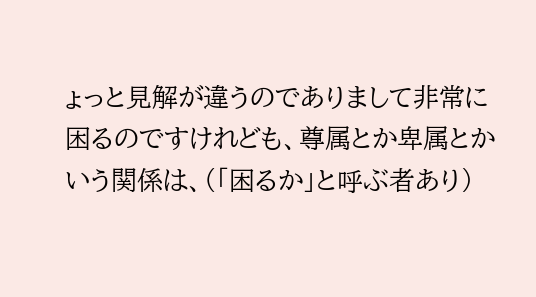ょっと見解が違うのでありまして非常に困るのですけれども、尊属とか卑属とかいう関係は、(「困るか」と呼ぶ者あり)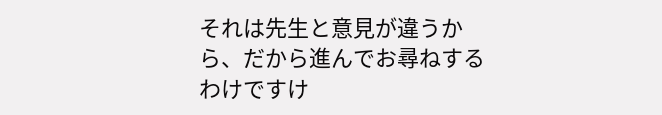それは先生と意見が違うから、だから進んでお尋ねするわけですけ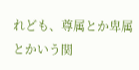れども、尊属とか卑属とかいう関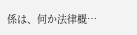係は、何か法律概…